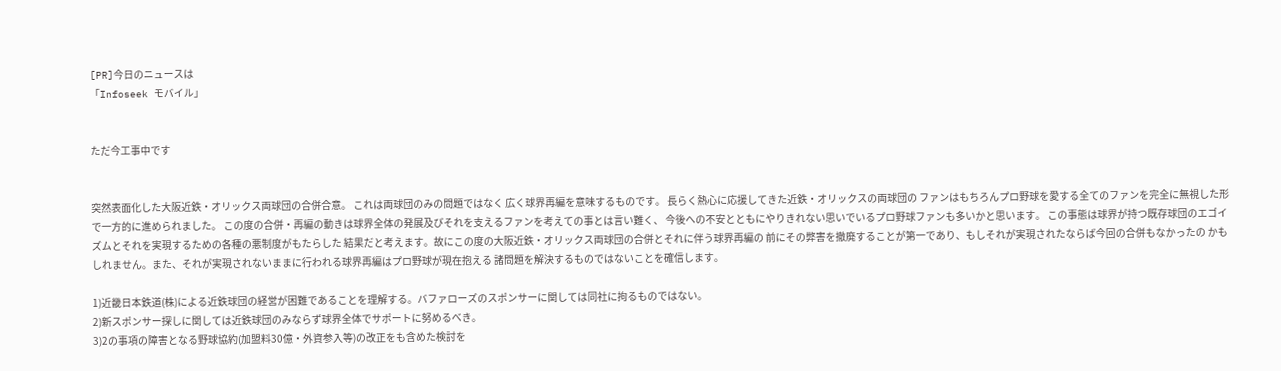[PR]今日のニュースは
「Infoseek モバイル」


ただ今工事中です


突然表面化した大阪近鉄・オリックス両球団の合併合意。 これは両球団のみの問題ではなく 広く球界再編を意味するものです。 長らく熱心に応援してきた近鉄・オリックスの両球団の ファンはもちろんプロ野球を愛する全てのファンを完全に無視した形で一方的に進められました。 この度の合併・再編の動きは球界全体の発展及びそれを支えるファンを考えての事とは言い難く、 今後への不安とともにやりきれない思いでいるプロ野球ファンも多いかと思います。 この事態は球界が持つ既存球団のエゴイズムとそれを実現するための各種の悪制度がもたらした 結果だと考えます。故にこの度の大阪近鉄・オリックス両球団の合併とそれに伴う球界再編の 前にその弊害を撤廃することが第一であり、もしそれが実現されたならば今回の合併もなかったの かもしれません。また、それが実現されないままに行われる球界再編はプロ野球が現在抱える 諸問題を解決するものではないことを確信します。

1)近畿日本鉄道(株)による近鉄球団の経営が困難であることを理解する。バファローズのスポンサーに関しては同社に拘るものではない。
2)新スポンサー探しに関しては近鉄球団のみならず球界全体でサポートに努めるべき。
3)2の事項の障害となる野球協約(加盟料30億・外資参入等)の改正をも含めた検討を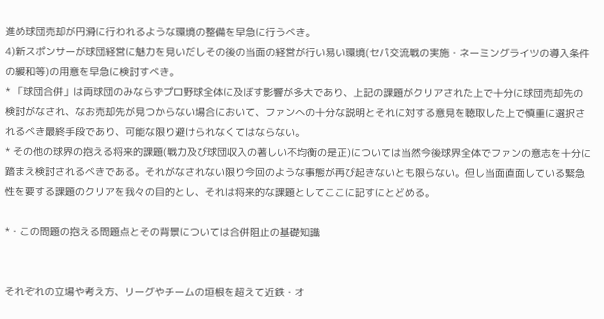進め球団売却が円滑に行われるような環境の整備を早急に行うべき。
4)新スポンサーが球団経営に魅力を見いだしその後の当面の経営が行い易い環境(セパ交流戦の実施・ネーミングライツの導入条件の緩和等)の用意を早急に検討すべき。
* 「球団合併」は両球団のみならずプロ野球全体に及ぼす影響が多大であり、上記の課題がクリアされた上で十分に球団売却先の検討がなされ、なお売却先が見つからない場合において、ファンへの十分な説明とそれに対する意見を聴取した上で慎重に選択されるべき最終手段であり、可能な限り避けられなくてはならない。
* その他の球界の抱える将来的課題(戦力及び球団収入の著しい不均衡の是正)については当然今後球界全体でファンの意志を十分に踏まえ検討されるべきである。それがなされない限り今回のような事態が再び起きないとも限らない。但し当面直面している緊急性を要する課題のクリアを我々の目的とし、それは将来的な課題としてここに記すにとどめる。

*・この問題の抱える問題点とその背景については合併阻止の基礎知識


それぞれの立場や考え方、リーグやチームの垣根を超えて近鉄・オ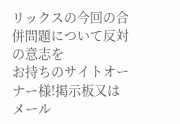リックスの今回の合併問題について反対の意志を
お持ちのサイトオーナー様!掲示板又はメール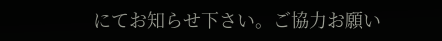にてお知らせ下さい。ご協力お願い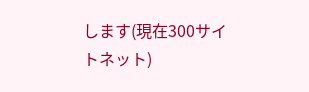します(現在300サイトネット)